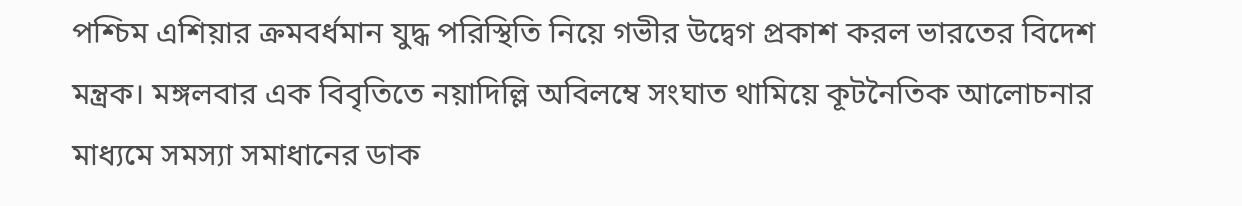পশ্চিম এশিয়ার ক্রমবর্ধমান যুদ্ধ পরিস্থিতি নিয়ে গভীর উদ্বেগ প্রকাশ করল ভারতের বিদেশ মন্ত্রক। মঙ্গলবার এক বিবৃতিতে নয়াদিল্লি অবিলম্বে সংঘাত থামিয়ে কূটনৈতিক আলোচনার মাধ্যমে সমস্যা সমাধানের ডাক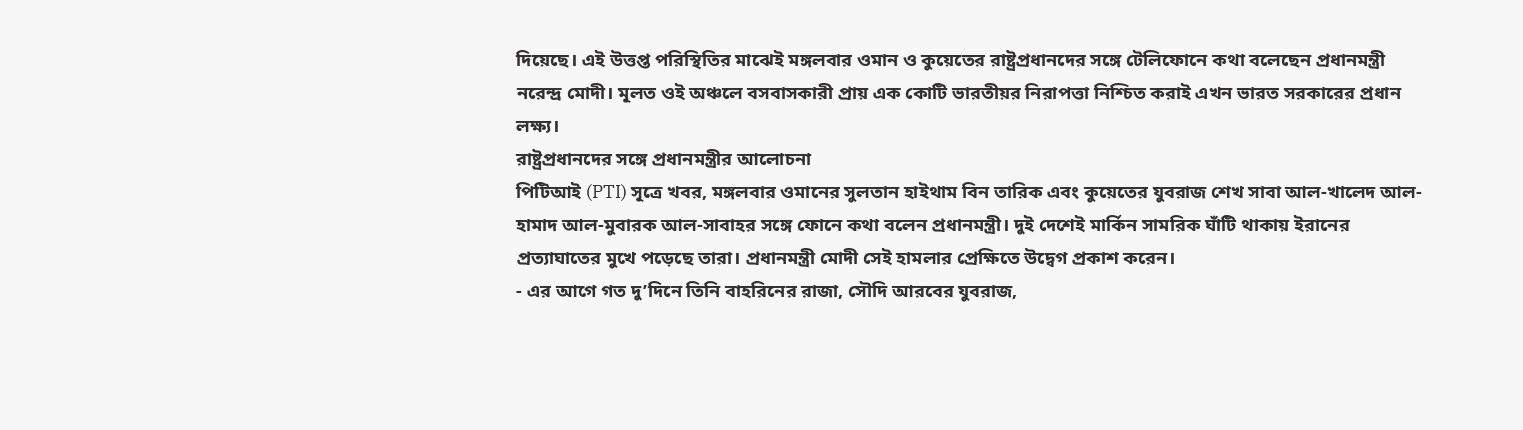দিয়েছে। এই উত্তপ্ত পরিস্থিতির মাঝেই মঙ্গলবার ওমান ও কুয়েতের রাষ্ট্রপ্রধানদের সঙ্গে টেলিফোনে কথা বলেছেন প্রধানমন্ত্রী নরেন্দ্র মোদী। মূলত ওই অঞ্চলে বসবাসকারী প্রায় এক কোটি ভারতীয়র নিরাপত্তা নিশ্চিত করাই এখন ভারত সরকারের প্রধান লক্ষ্য।
রাষ্ট্রপ্রধানদের সঙ্গে প্রধানমন্ত্রীর আলোচনা
পিটিআই (PTI) সূত্রে খবর, মঙ্গলবার ওমানের সুলতান হাইথাম বিন তারিক এবং কুয়েতের যুবরাজ শেখ সাবা আল-খালেদ আল-হামাদ আল-মুবারক আল-সাবাহর সঙ্গে ফোনে কথা বলেন প্রধানমন্ত্রী। দুই দেশেই মার্কিন সামরিক ঘাঁটি থাকায় ইরানের প্রত্যাঘাতের মুখে পড়েছে তারা। প্রধানমন্ত্রী মোদী সেই হামলার প্রেক্ষিতে উদ্বেগ প্রকাশ করেন।
- এর আগে গত দু’দিনে তিনি বাহরিনের রাজা, সৌদি আরবের যুবরাজ,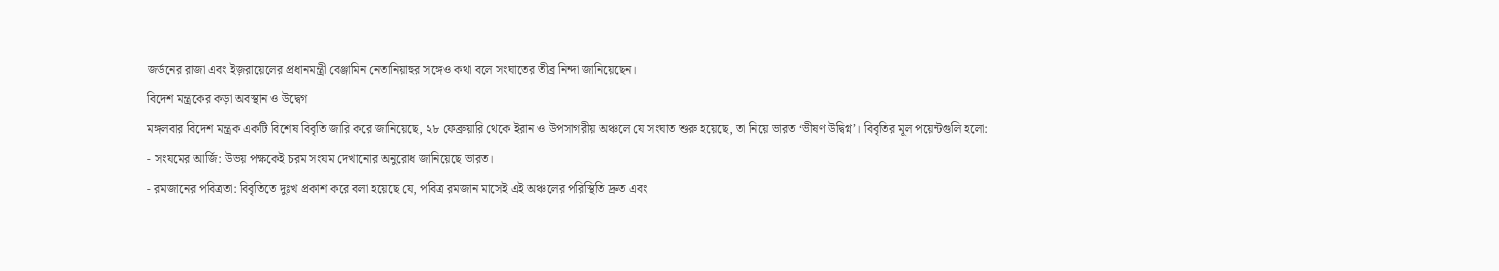জর্ডনের রাজা এবং ইজ়রায়েলের প্রধানমন্ত্রী বেঞ্জামিন নেতানিয়াহুর সঙ্গেও কথা বলে সংঘাতের তীব্র নিন্দা জানিয়েছেন।
বিদেশ মন্ত্রকের কড়া অবস্থান ও উদ্বেগ
মঙ্গলবার বিদেশ মন্ত্রক একটি বিশেষ বিবৃতি জারি করে জানিয়েছে, ২৮ ফেব্রুয়ারি থেকে ইরান ও উপসাগরীয় অঞ্চলে যে সংঘাত শুরু হয়েছে, তা নিয়ে ভারত ‘ভীষণ উদ্বিগ্ন’। বিবৃতির মূল পয়েন্টগুলি হলো:
- সংযমের আর্জি: উভয় পক্ষকেই চরম সংযম দেখানোর অনুরোধ জানিয়েছে ভারত।
- রমজানের পবিত্রতা: বিবৃতিতে দুঃখ প্রকাশ করে বলা হয়েছে যে, পবিত্র রমজান মাসেই এই অঞ্চলের পরিস্থিতি দ্রুত এবং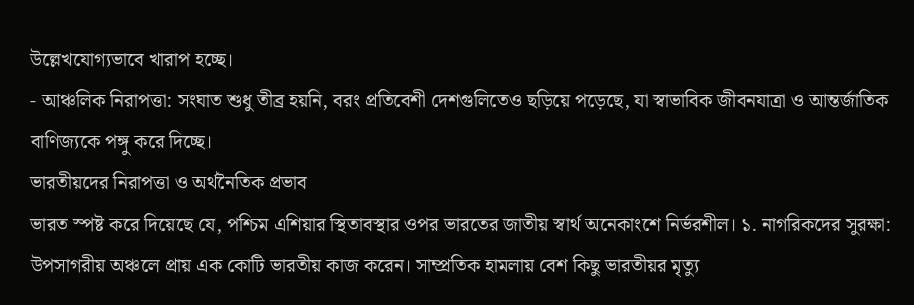উল্লেখযোগ্যভাবে খারাপ হচ্ছে।
- আঞ্চলিক নিরাপত্তা: সংঘাত শুধু তীব্র হয়নি, বরং প্রতিবেশী দেশগুলিতেও ছড়িয়ে পড়েছে, যা স্বাভাবিক জীবনযাত্রা ও আন্তর্জাতিক বাণিজ্যকে পঙ্গু করে দিচ্ছে।
ভারতীয়দের নিরাপত্তা ও অর্থনৈতিক প্রভাব
ভারত স্পষ্ট করে দিয়েছে যে, পশ্চিম এশিয়ার স্থিতাবস্থার ওপর ভারতের জাতীয় স্বার্থ অনেকাংশে নির্ভরশীল। ১. নাগরিকদের সুরক্ষা: উপসাগরীয় অঞ্চলে প্রায় এক কোটি ভারতীয় কাজ করেন। সাম্প্রতিক হামলায় বেশ কিছু ভারতীয়র মৃত্যু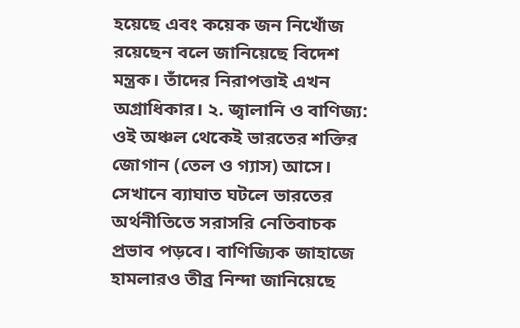হয়েছে এবং কয়েক জন নিখোঁজ রয়েছেন বলে জানিয়েছে বিদেশ মন্ত্রক। তাঁদের নিরাপত্তাই এখন অগ্রাধিকার। ২. জ্বালানি ও বাণিজ্য: ওই অঞ্চল থেকেই ভারতের শক্তির জোগান (তেল ও গ্যাস) আসে। সেখানে ব্যাঘাত ঘটলে ভারতের অর্থনীতিতে সরাসরি নেতিবাচক প্রভাব পড়বে। বাণিজ্যিক জাহাজে হামলারও তীব্র নিন্দা জানিয়েছে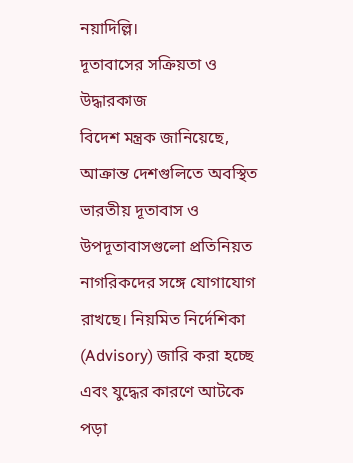নয়াদিল্লি।
দূতাবাসের সক্রিয়তা ও উদ্ধারকাজ
বিদেশ মন্ত্রক জানিয়েছে, আক্রান্ত দেশগুলিতে অবস্থিত ভারতীয় দূতাবাস ও উপদূতাবাসগুলো প্রতিনিয়ত নাগরিকদের সঙ্গে যোগাযোগ রাখছে। নিয়মিত নির্দেশিকা (Advisory) জারি করা হচ্ছে এবং যুদ্ধের কারণে আটকে পড়া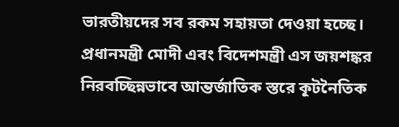ভারতীয়দের সব রকম সহায়তা দেওয়া হচ্ছে। প্রধানমন্ত্রী মোদী এবং বিদেশমন্ত্রী এস জয়শঙ্কর নিরবচ্ছিন্নভাবে আন্তর্জাতিক স্তরে কূটনৈতিক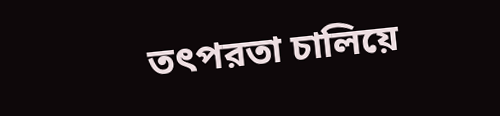তৎপরতা চালিয়ে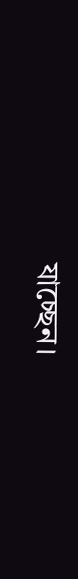যাচ্ছেন।